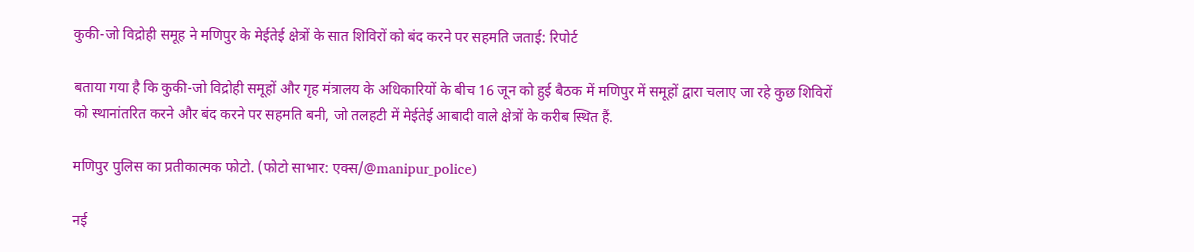कुकी-जो विद्रोही समूह ने मणिपुर के मेईतेई क्षेत्रों के सात शिविरों को बंद करने पर सहमति जताई: रिपोर्ट

बताया गया है कि कुकी-जो विद्रोही समूहों और गृह मंत्रालय के अधिकारियों के बीच 16 जून को हुई बैठक में मणिपुर में समूहों द्वारा चलाए जा रहे कुछ शिविरों को स्थानांतरित करने और बंद करने पर सहमति बनी, जो तलहटी में मेईतेई आबादी वाले क्षेत्रों के करीब स्थित हैं.

मणिपुर पुलिस का प्रतीकात्मक फोटो. (फोटो साभार: एक्स/@manipur_police)

नई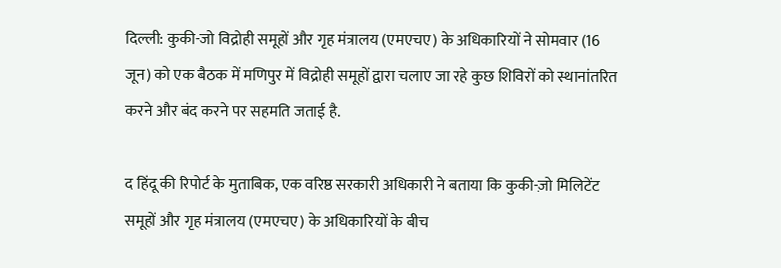दिल्ली: कुकी-जो विद्रोही समूहों और गृह मंत्रालय (एमएचए) के अधिकारियों ने सोमवार (16 जून) को एक बैठक में मणिपुर में विद्रोही समूहों द्वारा चलाए जा रहे कुछ शिविरों को स्थानांतरित करने और बंद करने पर सहमति जताई है.

द हिंदू की रिपोर्ट के मुताबिक, एक वरिष्ठ सरकारी अधिकारी ने बताया कि कुकी-ज़ो मिलिटेंट समूहों और गृह मंत्रालय (एमएचए) के अधिकारियों के बीच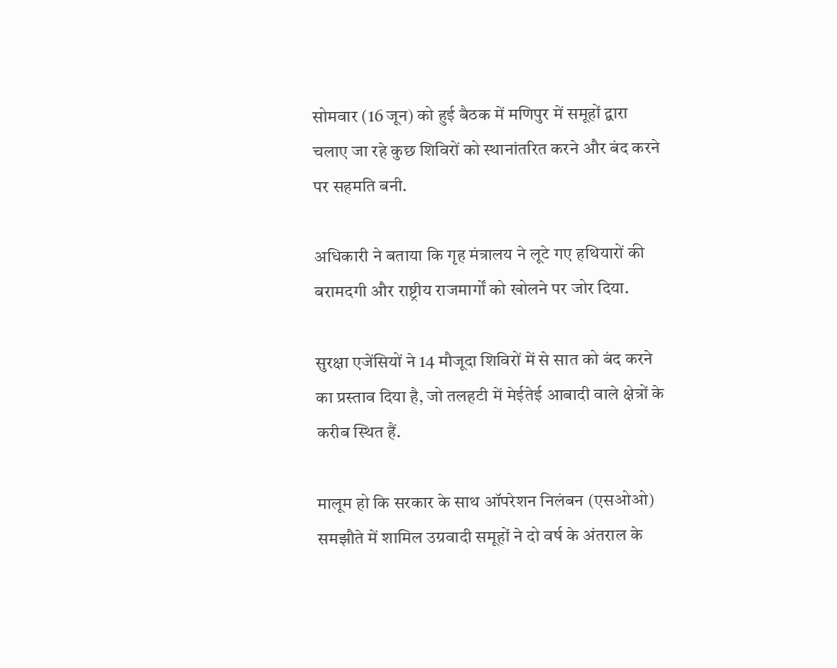सोमवार (16 जून) को हुई बैठक में मणिपुर में समूहों द्वारा चलाए जा रहे कुछ शिविरों को स्थानांतरित करने और बंद करने पर सहमति बनी.

अधिकारी ने बताया कि गृह मंत्रालय ने लूटे गए हथियारों की बरामदगी और राष्ट्रीय राजमार्गों को खोलने पर जोर दिया.

सुरक्षा एजेंसियों ने 14 मौजूदा शिविरों में से सात को बंद करने का प्रस्ताव दिया है, जो तलहटी में मेईतेई आबादी वाले क्षेत्रों के करीब स्थित हैं.

मालूम हो कि सरकार के साथ ऑपरेशन निलंबन (एसओओ) समझौते में शामिल उग्रवादी समूहों ने दो वर्ष के अंतराल के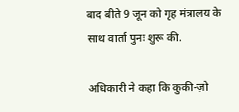बाद बीते 9 जून को गृह मंत्रालय के साथ वार्ता पुनः शुरू की.

अधिकारी ने कहा कि कुकी-ज़ो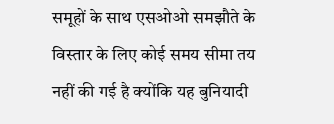समूहों के साथ एसओओ समझौते के विस्तार के लिए कोई समय सीमा तय नहीं की गई है क्योंकि यह बुनियादी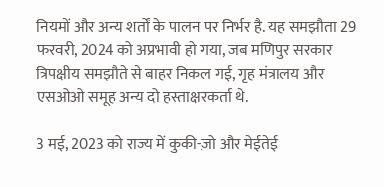नियमों और अन्य शर्तों के पालन पर निर्भर है. यह समझौता 29 फरवरी, 2024 को अप्रभावी हो गया, जब मणिपुर सरकार त्रिपक्षीय समझौते से बाहर निकल गई, गृह मंत्रालय और एसओओ समूह अन्य दो हस्ताक्षरकर्ता थे.

3 मई, 2023 को राज्य में कुकी-ज़ो और मेईतेई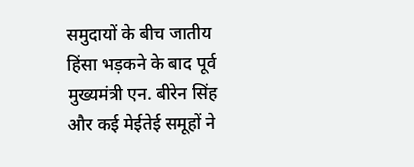समुदायों के बीच जातीय हिंसा भड़कने के बाद पूर्व मुख्यमंत्री एन. बीरेन सिंह और कई मेईतेई समूहों ने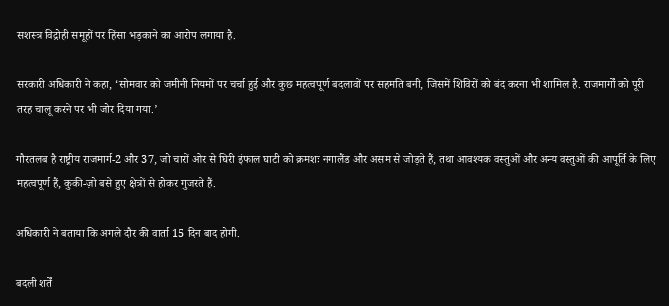सशस्त्र विद्रोही समूहों पर हिंसा भड़काने का आरोप लगाया है.

सरकारी अधिकारी ने कहा, ‘सोमवार को जमीनी नियमों पर चर्चा हुई और कुछ महत्वपूर्ण बदलावों पर सहमति बनी, जिसमें शिविरों को बंद करना भी शामिल है. राजमार्गों को पूरी तरह चालू करने पर भी जोर दिया गया.’

गौरतलब है राष्ट्रीय राजमार्ग-2 और 37, जो चारों ओर से घिरी इंफाल घाटी को क्रमशः नगालैंड और असम से जोड़ते हैं, तथा आवश्यक वस्तुओं और अन्य वस्तुओं की आपूर्ति के लिए महत्वपूर्ण हैं, कुकी-ज़ो बसे हुए क्षेत्रों से होकर गुजरते हैं.

अधिकारी ने बताया कि अगले दौर की वार्ता 15 दिन बाद होगी.

बदली शर्तें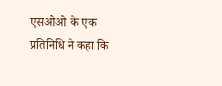एसओओ के एक प्रतिनिधि ने कहा कि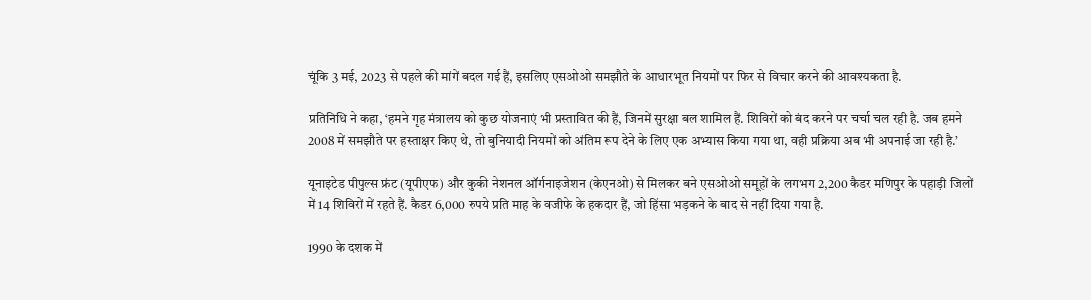चूंकि 3 मई, 2023 से पहले की मांगें बदल गई हैं, इसलिए एसओओ समझौते के आधारभूत नियमों पर फिर से विचार करने की आवश्यकता है.

प्रतिनिधि ने कहा, ‘हमने गृह मंत्रालय को कुछ योजनाएं भी प्रस्तावित की हैं, जिनमें सुरक्षा बल शामिल हैं. शिविरों को बंद करने पर चर्चा चल रही है. जब हमने 2008 में समझौते पर हस्ताक्षर किए थे, तो बुनियादी नियमों को अंतिम रूप देने के लिए एक अभ्यास किया गया था, वही प्रक्रिया अब भी अपनाई जा रही है.’

यूनाइटेड पीपुल्स फ्रंट (यूपीएफ) और कुकी नेशनल ऑर्गनाइजेशन (केएनओ) से मिलकर बने एसओओ समूहों के लगभग 2,200 कैडर मणिपुर के पहाड़ी जिलों में 14 शिविरों में रहते हैं. कैडर 6,000 रुपये प्रति माह के वजीफे के हकदार हैं, जो हिंसा भड़कने के बाद से नहीं दिया गया है.

1990 के दशक में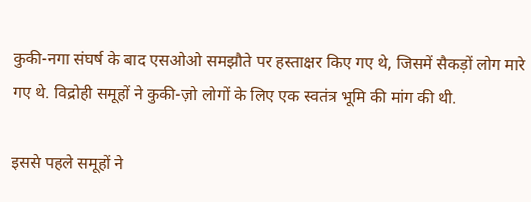कुकी-नगा संघर्ष के बाद एसओओ समझौते पर हस्ताक्षर किए गए थे, जिसमें सैकड़ों लोग मारे गए थे. विद्रोही समूहों ने कुकी-ज़ो लोगों के लिए एक स्वतंत्र भूमि की मांग की थी.

इससे पहले समूहों ने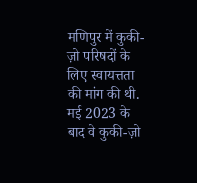मणिपुर में कुकी-ज़ो परिषदों के लिए स्वायत्तता की मांग की थी. मई 2023 के बाद वे कुकी-ज़ो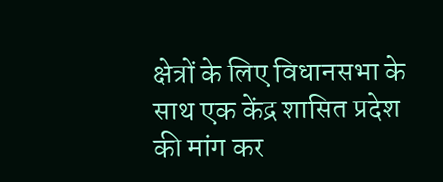क्षेत्रों के लिए विधानसभा के साथ एक केंद्र शासित प्रदेश की मांग कर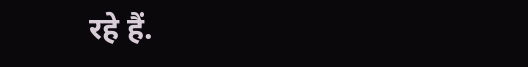रहे हैं.